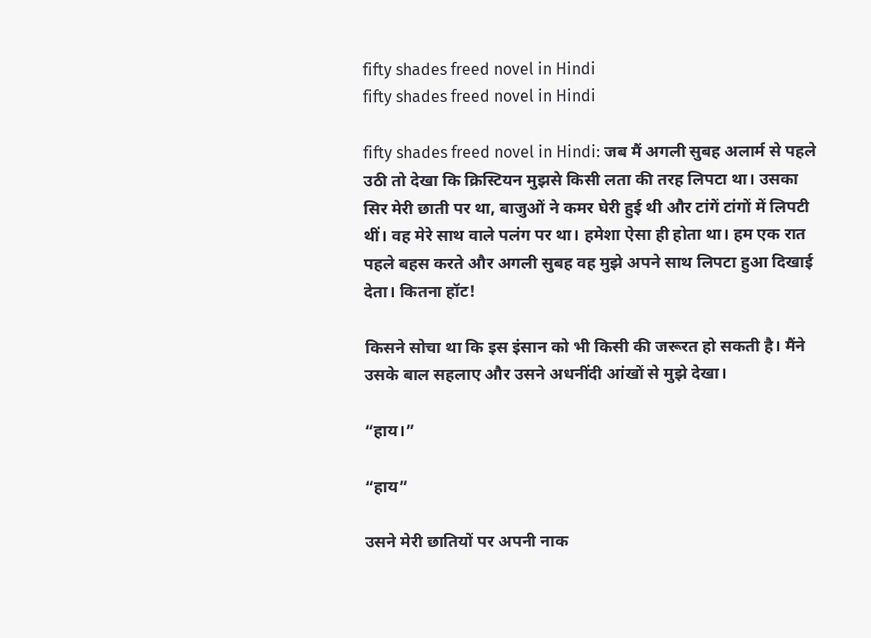fifty shades freed novel in Hindi
fifty shades freed novel in Hindi

fifty shades freed novel in Hindi: जब मैं अगली सुबह अलार्म से पहले उठी तो देखा कि क्रिस्टियन मुझसे किसी लता की तरह लिपटा था। उसका सिर मेरी छाती पर था, बाजुओं ने कमर घेरी हुई थी और टांगें टांगों में लिपटी थीं। वह मेरे साथ वाले पलंग पर था। हमेशा ऐसा ही होता था। हम एक रात पहले बहस करते और अगली सुबह वह मुझे अपने साथ लिपटा हुआ दिखाई देता। कितना हॉट!

किसने सोचा था कि इस इंसान को भी किसी की जरूरत हो सकती है। मैंने उसके बाल सहलाए और उसने अधनींदी आंखों से मुझे देखा।

“हाय।”

“हाय”

उसने मेरी छातियों पर अपनी नाक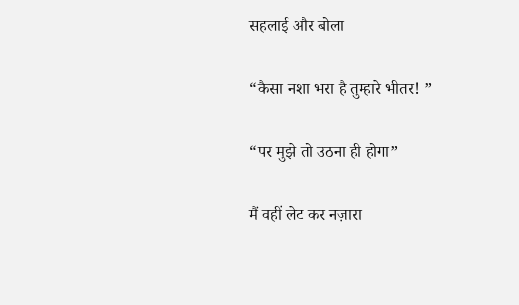सहलाई और बोला

“कैसा नशा भरा है तुम्हारे भीतर! ”

“पर मुझे तो उठना ही होगा”

मैं वहीं लेट कर नज़ारा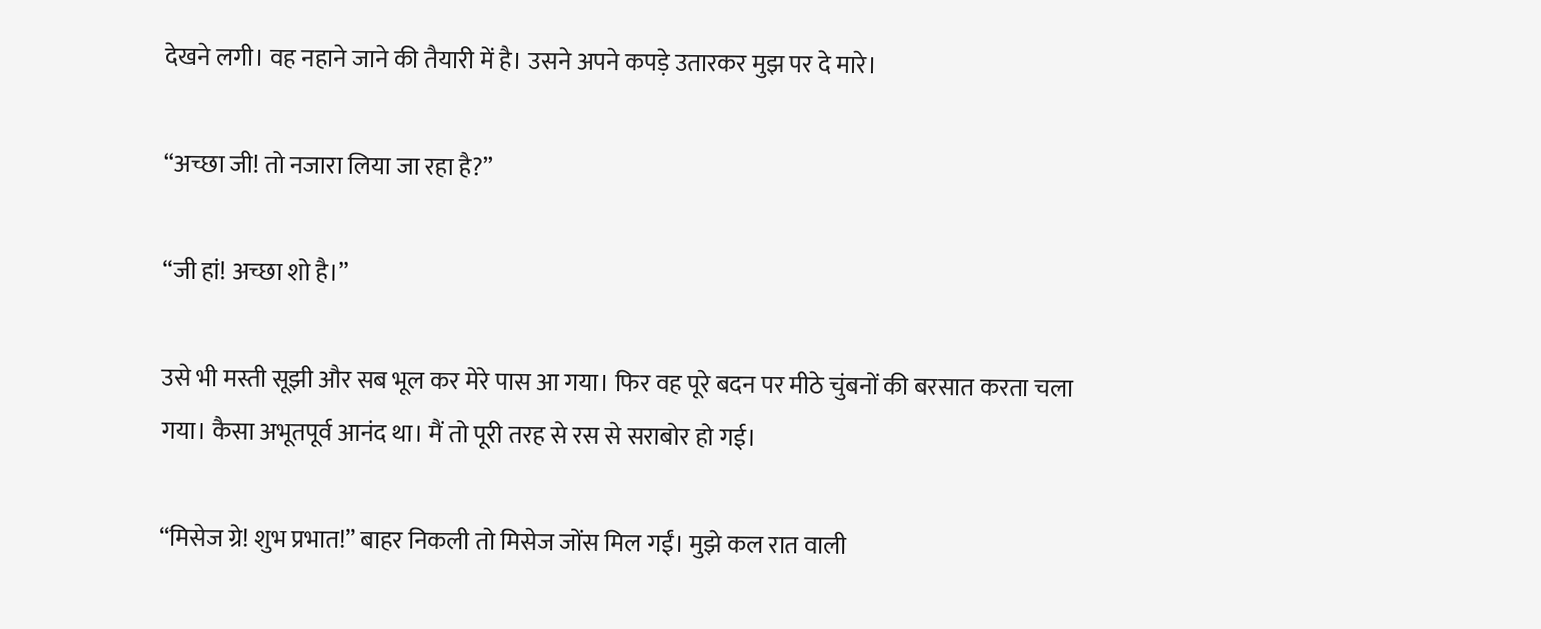देखने लगी। वह नहाने जाने की तैयारी में है। उसने अपने कपड़े उतारकर मुझ पर दे मारे।

“अच्छा जी! तो नजारा लिया जा रहा है?”

“जी हां! अच्छा शो है।”

उसे भी मस्ती सूझी और सब भूल कर मेरे पास आ गया। फिर वह पूरे बदन पर मीठे चुंबनों की बरसात करता चला गया। कैसा अभूतपूर्व आनंद था। मैं तो पूरी तरह से रस से सराबोर हो गई।

“मिसेज ग्रे! शुभ प्रभात!” बाहर निकली तो मिसेज जोंस मिल गईं। मुझे कल रात वाली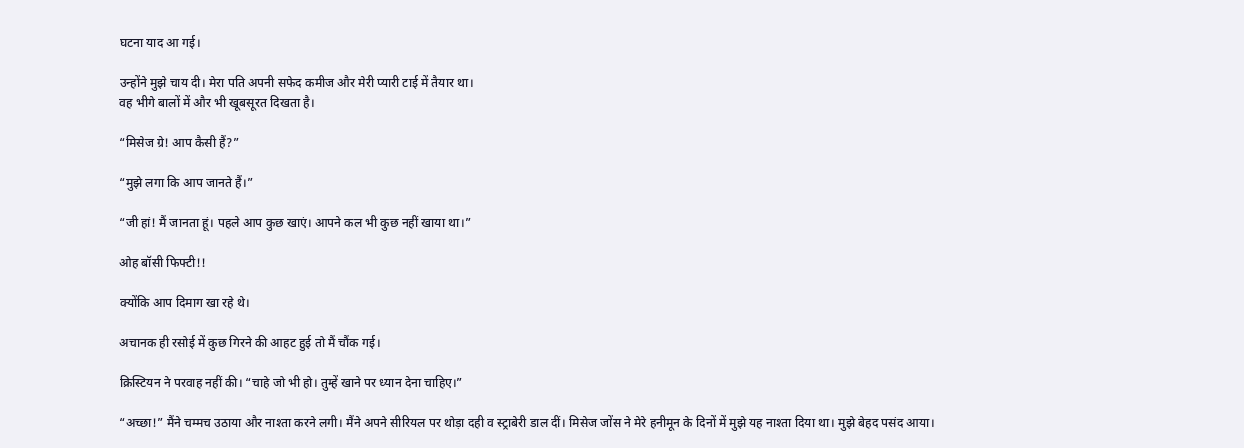घटना याद आ गई।

उन्होंने मुझे चाय दी। मेरा पति अपनी सफेद कमीज और मेरी प्यारी टाई में तैयार था।
वह भीगे बालों में और भी खूबसूरत दिखता है।

“मिसेज ग्रे! आप कैसी हैं?”

“मुझे लगा कि आप जानते हैं।”

“जी हां! मैं जानता हूं। पहले आप कुछ खाएं। आपने कल भी कुछ नहीं खाया था।”

ओह बॉसी फिफ्टी!!

क्योंकि आप दिमाग खा रहे थे।

अचानक ही रसोई में कुछ गिरने की आहट हुई तो मैं चौंक गई।

क्रिस्टियन ने परवाह नहीं की। “चाहे जो भी हो। तुम्हें खाने पर ध्यान देना चाहिए।”

“अच्छा!” मैंने चम्मच उठाया और नाश्ता करने लगी। मैंने अपने सीरियल पर थोड़ा दही व स्ट्राबेरी डाल दीं। मिसेज जोंस ने मेरे हनीमून के दिनों में मुझे यह नाश्ता दिया था। मुझे बेहद पसंद आया।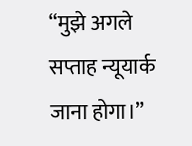“मुझे अगले सप्ताह न्यूयार्क जाना होगा।”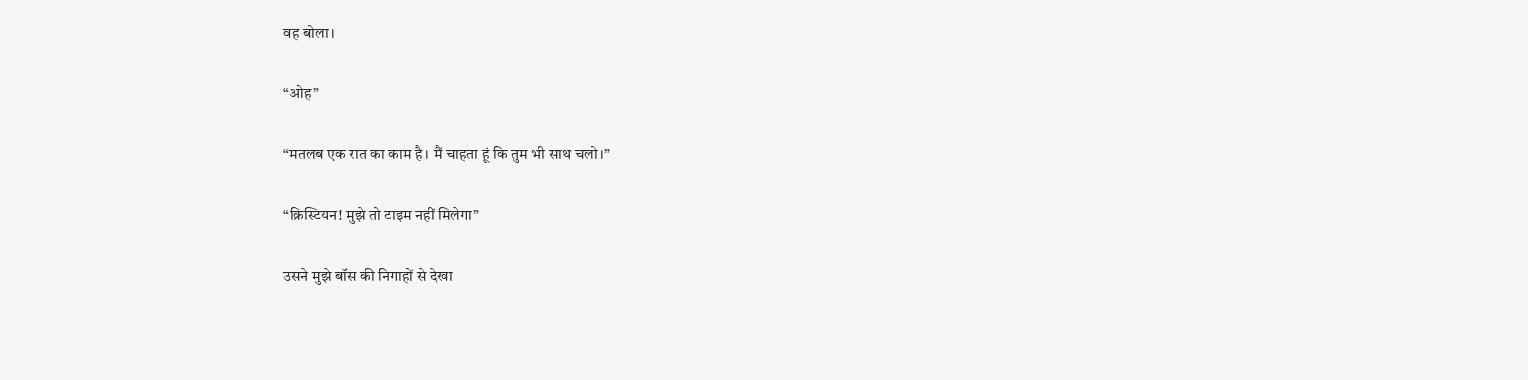वह बोला।

“ओह”

“मतलब एक रात का काम है। मैं चाहता हूं कि तुम भी साथ चलो।”

“क्रिस्टियन! मुझे तो टाइम नहीं मिलेगा”

उसने मुझे बॉस की निगाहों से देखा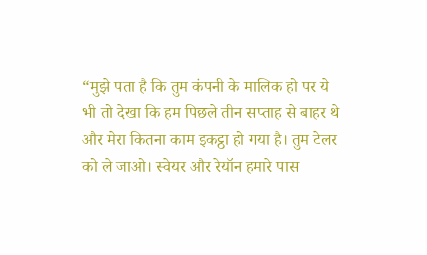“मुझे पता है कि तुम कंपनी के मालिक हो पर ये भी तो देखा कि हम पिछले तीन सप्ताह से बाहर थे और मेरा कितना काम इकट्ठा हो गया है। तुम टेलर को ले जाओ। स्वेयर और रेयॉन हमारे पास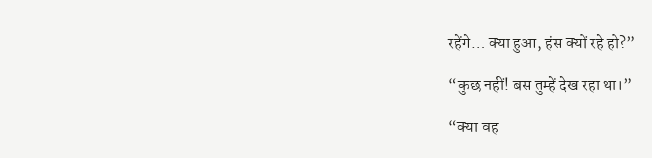रहेंगे… क्या हुआ, हंस क्यों रहे हो?”

“कुछ नहीं! बस तुम्हें देख रहा था।”

“क्या वह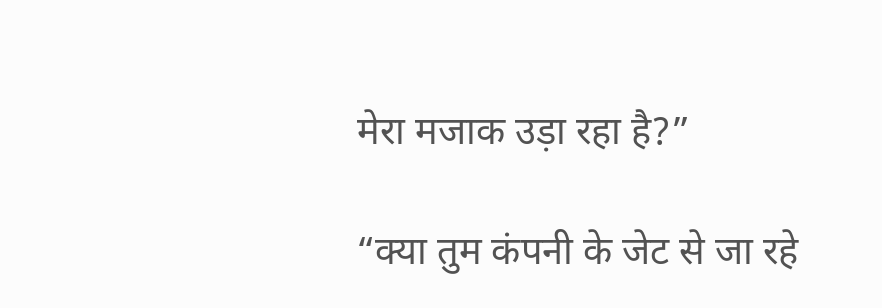मेरा मजाक उड़ा रहा है?”

“क्या तुम कंपनी के जेट से जा रहे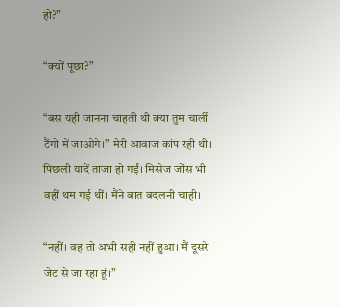हो?”

“क्यों पूछा?”

“बस यही जानना चाहती थी क्या तुम चार्ली टैंगो में जाओगे।” मेरी आवाज कांप रही थी। पिछली यादें ताजा हो गईं। मिसेज जोंस भी वहीं थम गई थीं। मैंने बात बदलनी चाही।

“नहीं। वह तो अभी सही नहीं हुआ। मैं दूसरे जेट से जा रहा हूं।”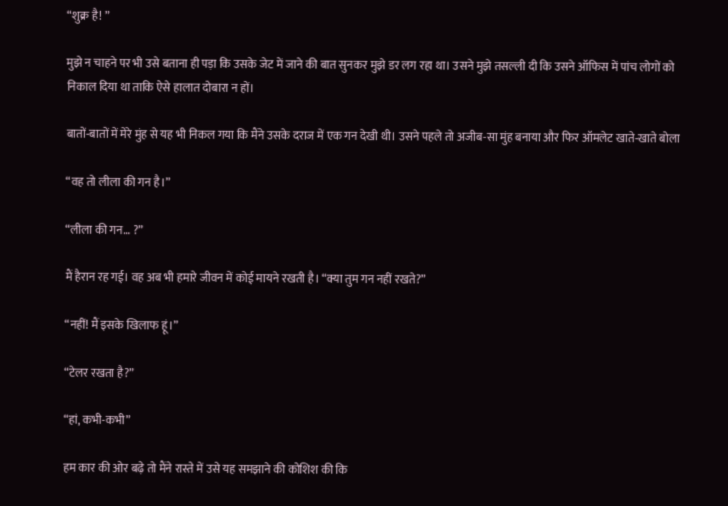“शुक्र है! ”

मुझे न चाहने पर भी उसे बताना ही पड़ा कि उसके जेट में जाने की बात सुनकर मुझे डर लग रहा था। उसने मुझे तसल्ली दी कि उसने ऑफिस में पांच लोगों को निकाल दिया था ताकि ऐसे हालात दोबारा न हों।

बातों-बातों में मेरे मुंह से यह भी निकल गया कि मैंने उसके दराज में एक गन देखी थी। उसने पहले तो अजीब-सा मुंह बनाया और फिर ऑमलेट खाते-खाते बोला

“वह तो लीला की गन है।”

“लीला की गन… ?”

मैं हैरान रह गई। वह अब भी हमारे जीवन में कोई मायने रखती है। “क्या तुम गन नहीं रखते?”

“नहीं! मैं इसके खिलाफ हूं।”

“टेलर रखता है?”

“हां, कभी-कभी”

हम कार की ओर बढ़े तो मैंने रास्ते में उसे यह समझाने की कोशिश की कि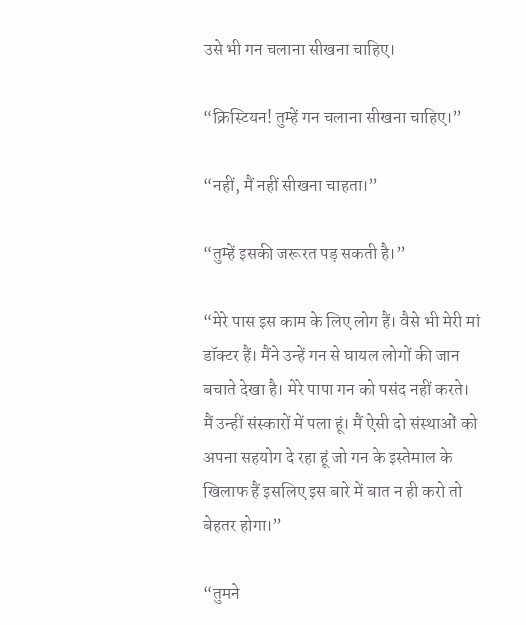उसे भी गन चलाना सीखना चाहिए।

“क्रिस्टियन! तुम्हें गन चलाना सीखना चाहिए।”

“नहीं, मैं नहीं सीखना चाहता।”

“तुम्हें इसकी जरूरत पड़ सकती है।”

“मेरे पास इस काम के लिए लोग हैं। वैसे भी मेरी मां डॉक्टर हैं। मैंने उन्हें गन से घायल लोगों की जान बचाते देखा है। मेरे पापा गन को पसंद नहीं करते। मैं उन्हीं संस्कारों में पला हूं। मैं ऐसी दो संस्थाओं को अपना सहयोग दे रहा हूं जो गन के इस्तेमाल के खिलाफ हैं इसलिए इस बारे में बात न ही करो तो बेहतर होगा।”

“तुमने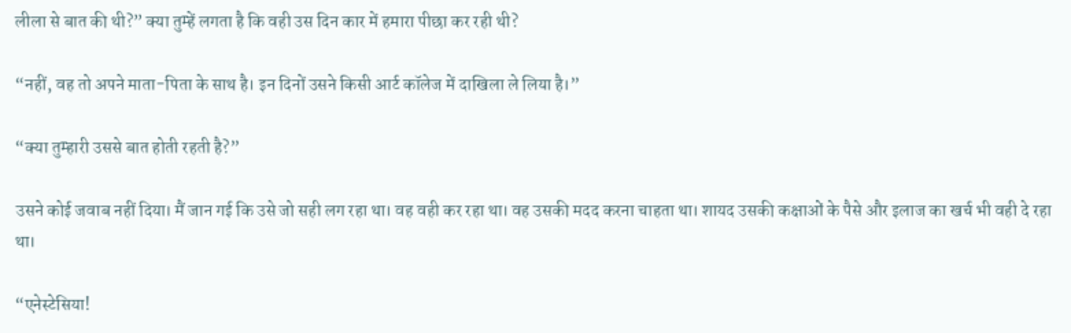लीला से बात की थी?” क्या तुम्हें लगता है कि वही उस दिन कार में हमारा पीछा कर रही थी?

“नहीं, वह तो अपने माता-पिता के साथ है। इन दिनों उसने किसी आर्ट कॉलेज में दाखिला ले लिया है।”

“क्या तुम्हारी उससे बात होती रहती है?”

उसने कोई जवाब नहीं दिया। मैं जान गई कि उसे जो सही लग रहा था। वह वही कर रहा था। वह उसकी मदद करना चाहता था। शायद उसकी कक्षाओं के पैसे और इलाज का खर्च भी वही दे रहा था।

“एनेस्टेसिया!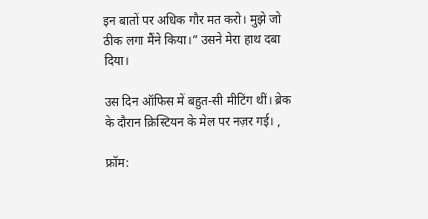इन बातों पर अधिक गौर मत करो। मुझे जो ठीक लगा मैंने किया।” उसने मेरा हाथ दबा दिया।

उस दिन ऑफिस में बहुत-सी मीटिंग थीं। ब्रेक के दौरान क्रिस्टियन के मेल पर नज़र गई। ,

फ्रॉम: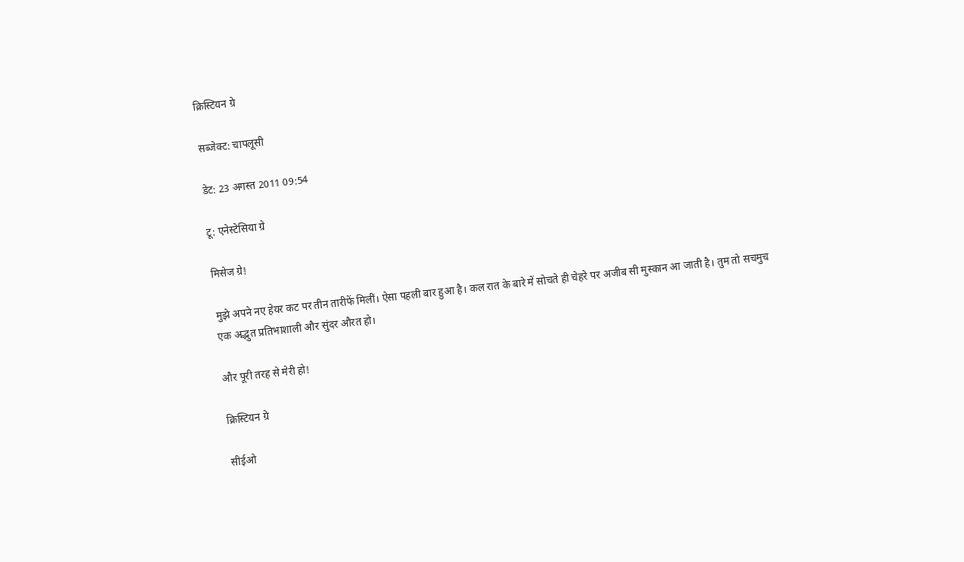क्रिस्टियन ग्रे

सब्जेक्ट: चापलूसी

डेट: 23 अगस्त 2011 09:54

टू: एनेस्टेसिया ग्रे

मिसेज ग्रे!

मुझे अपने नए हेयर कट पर तीन तारीफें मिलीं। ऐसा पहली बार हुआ है। कल रात के बारे में सोचते ही चेहरे पर अजीब सी मुस्कान आ जाती है। तुम तो सचमुच एक अद्भुत प्रतिभाशाली और सुंदर औरत हो।

और पूरी तरह से मेरी हो!

क्रिस्टियन ग्रे

सीईओ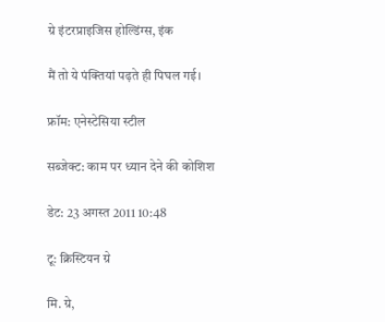ग्रे इंटरप्राइजिस होल्डिंग्स, इंक

मैं तो ये पंक्तियां पढ़ते ही पिघल गई।

फ्रॉम: एनेस्टेसिया स्टील

सब्जेक्ट: काम पर ध्यान देने की कोशिश

डेट: 23 अगस्त 2011 10:48

टू: क्रिस्टियन ग्रे

मि. ग्रे,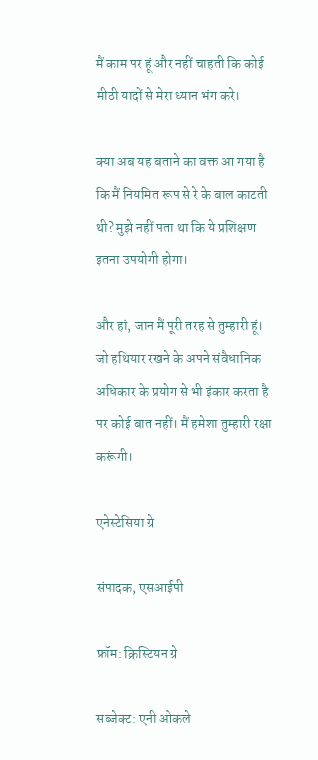मैं काम पर हूं और नहीं चाहती कि कोई मीठी यादों से मेरा ध्यान भंग करे।

क्या अब यह बताने का वक्त आ गया है कि मैं नियमित रूप से रे के बाल काटती थी? मुझे नहीं पता था कि ये प्रशिक्षण इतना उपयोगी होगा।

और हां, जान मैं पूरी तरह से तुम्हारी हूं। जो हथियार रखने के अपने संवैधानिक अधिकार के प्रयोग से भी इंकार करता है पर कोई बात नहीं। मैं हमेशा तुम्हारी रक्षा करूंगी।

एनेस्टेसिया ग्रे

संपादक, एसआईपी

फ्रॉम: क्रिस्टियन ग्रे

सब्जेक्ट: एनी ओकले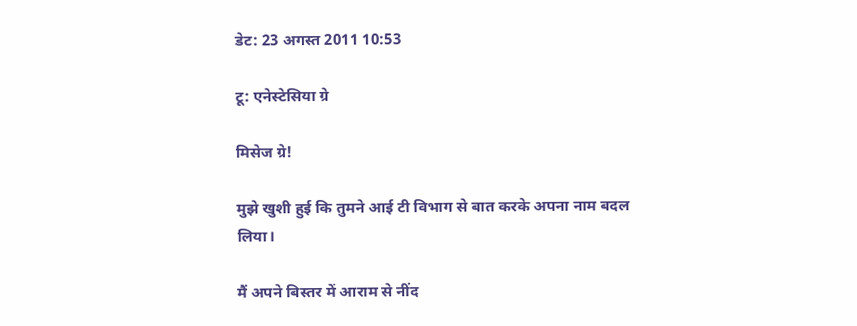डेट: 23 अगस्त 2011 10:53

टू: एनेस्टेसिया ग्रे

मिसेज ग्रे!

मुझे खुशी हुई कि तुमने आई टी विभाग से बात करके अपना नाम बदल लिया।

मैं अपने बिस्तर में आराम से नींद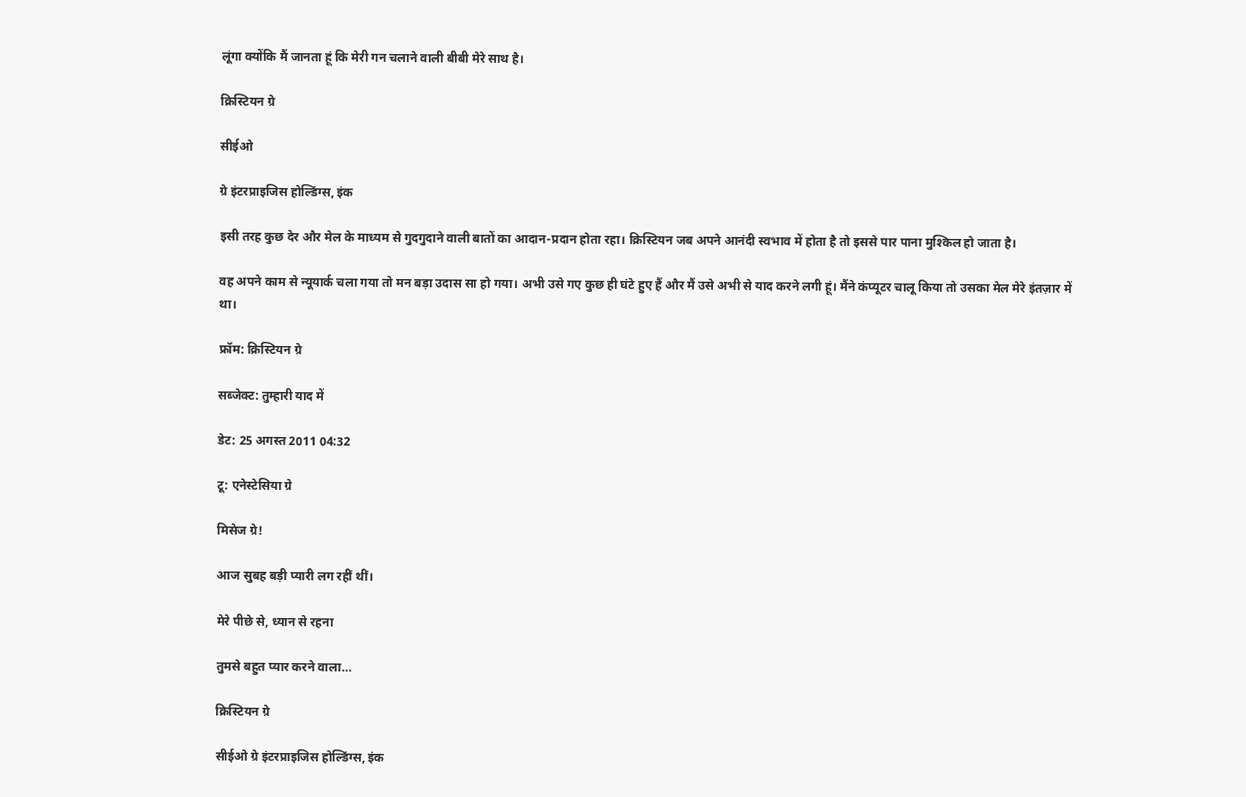लूंगा क्योंकि मैं जानता हूं कि मेरी गन चलाने वाली बीबी मेरे साथ है।

क्रिस्टियन ग्रे

सीईओ

ग्रे इंटरप्राइजिस होल्डिंग्स, इंक

इसी तरह कुछ देर और मेल के माध्यम से गुदगुदाने वाली बातों का आदान-प्रदान होता रहा। क्रिस्टियन जब अपने आनंदी स्वभाव में होता है तो इससे पार पाना मुश्किल हो जाता है।

वह अपने काम से न्यूयार्क चला गया तो मन बड़ा उदास सा हो गया। अभी उसे गए कुछ ही घंटे हुए हैं और मैं उसे अभी से याद करने लगी हूं। मैंने कंप्यूटर चालू किया तो उसका मेल मेरे इंतज़ार में था।

फ्रॉम: क्रिस्टियन ग्रे

सब्जेक्ट: तुम्हारी याद में

डेट: 25 अगस्त 2011 04:32

टू: एनेस्टेसिया ग्रे

मिसेज ग्रे!

आज सुबह बड़ी प्यारी लग रहीं थीं।

मेरे पीछे से, ध्यान से रहना

तुमसे बहुत प्यार करने वाला…

क्रिस्टियन ग्रे

सीईओ ग्रे इंटरप्राइजिस होल्डिंग्स, इंक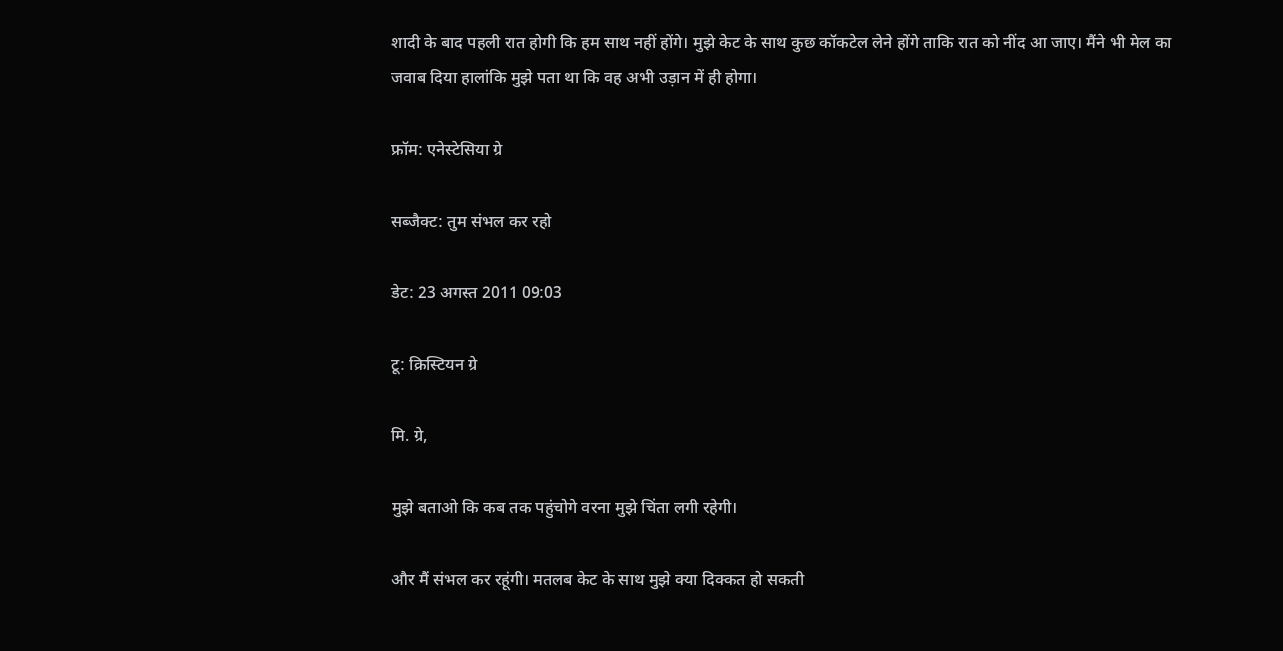शादी के बाद पहली रात होगी कि हम साथ नहीं होंगे। मुझे केट के साथ कुछ कॉकटेल लेने होंगे ताकि रात को नींद आ जाए। मैंने भी मेल का जवाब दिया हालांकि मुझे पता था कि वह अभी उड़ान में ही होगा।

फ्रॉम: एनेस्टेसिया ग्रे

सब्जैक्ट: तुम संभल कर रहो

डेट: 23 अगस्त 2011 09:03

टू: क्रिस्टियन ग्रे

मि. ग्रे,

मुझे बताओ कि कब तक पहुंचोगे वरना मुझे चिंता लगी रहेगी।

और मैं संभल कर रहूंगी। मतलब केट के साथ मुझे क्या दिक्कत हो सकती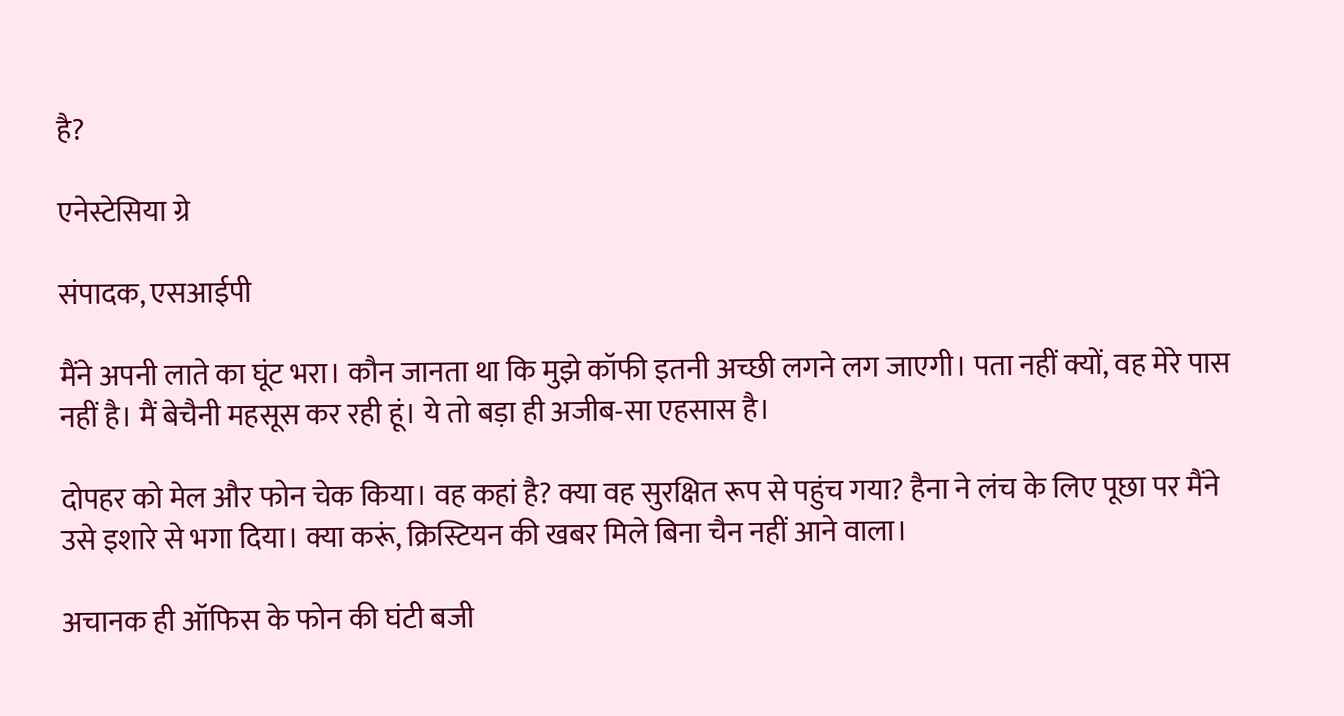है?

एनेस्टेसिया ग्रे

संपादक, एसआईपी

मैंने अपनी लाते का घूंट भरा। कौन जानता था कि मुझे कॉफी इतनी अच्छी लगने लग जाएगी। पता नहीं क्यों, वह मेरे पास नहीं है। मैं बेचैनी महसूस कर रही हूं। ये तो बड़ा ही अजीब-सा एहसास है।

दोपहर को मेल और फोन चेक किया। वह कहां है? क्या वह सुरक्षित रूप से पहुंच गया? हैना ने लंच के लिए पूछा पर मैंने उसे इशारे से भगा दिया। क्या करूं, क्रिस्टियन की खबर मिले बिना चैन नहीं आने वाला।

अचानक ही ऑफिस के फोन की घंटी बजी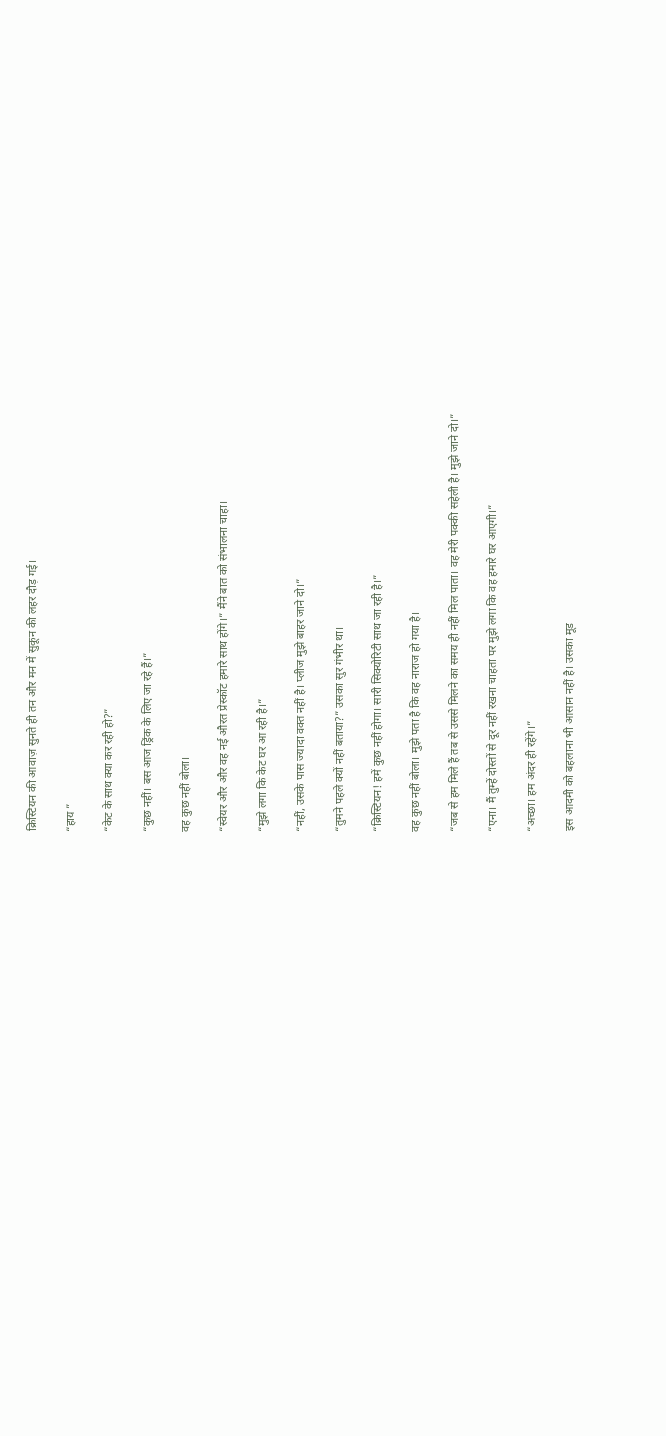क्रिस्टियन की आवाज़ सुनते ही तन और मन में सुकून की लहर दौड़ गई।

“हाय ”

“केट के साथ क्या कर रही हो?”

“कुछ नहीं। बस आज ड्रिंक के लिए जा रहे हैं।”

वह कुछ नहीं बोला।

“स्वेयर और और वह नई औरत प्रेस्कॉट हमारे साथ होंगे।” मैंने बात को संभालना चाहा।

“मुझे लगा कि केट घर आ रही है।”

“नहीं, उसके पास ज्यादा वक्त नहीं है। प्लीज मुझे बाहर जाने दो।”

“तुमने पहले क्यों नहीं बताया?” उसका सुर गंभीर था।

“क्रिस्टियन! हमें कुछ नहीं होगा। सारी सिक्योरिटी साथ जा रही है।”

वह कुछ नहीं बोला। मुझे पता है कि वह नाराज हो गया है।

“जब से हम मिले हैं तब से उससे मिलने का समय ही नहीं मिल पाता। वह मेरी पक्की सहेली है। मुझे जाने दो।”

“एना। मैं तुम्हें दोस्तों से दूर नहीं रखना चाहता पर मुझे लगा कि वह हमारे घर आएगी।”

“अच्छा। हम अंदर ही रहेंगे।”

इस आदमी को बहलाना भी आसान नहीं है। उसका मूड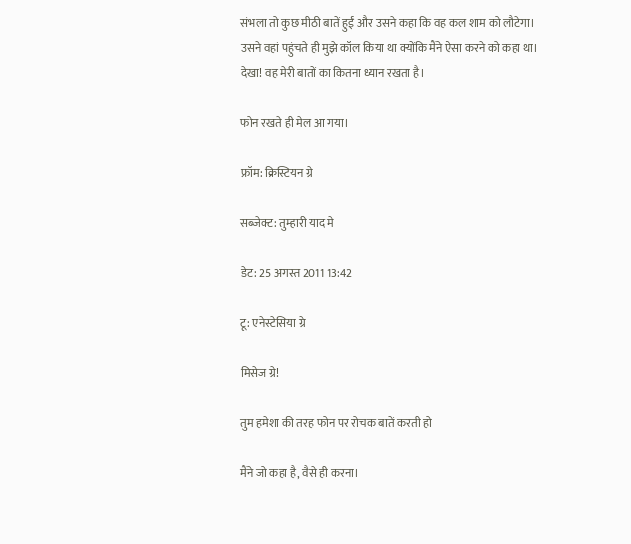संभला तो कुछ मीठी बातें हुईं और उसने कहा कि वह कल शाम को लौटेगा। उसने वहां पहुंचते ही मुझे कॉल किया था क्योंकि मैंने ऐसा करने को कहा था। देखा! वह मेरी बातों का कितना ध्यान रखता है।

फोन रखते ही मेल आ गया।

फ्रॉम: क्रिस्टियन ग्रे

सब्जेक्ट: तुम्हारी याद मे

डेट: 25 अगस्त 2011 13:42

टू: एनेस्टेसिया ग्रे

मिसेज ग्रे!

तुम हमेशा की तरह फोन पर रोचक बातें करती हो

मैंने जो कहा है, वैसे ही करना।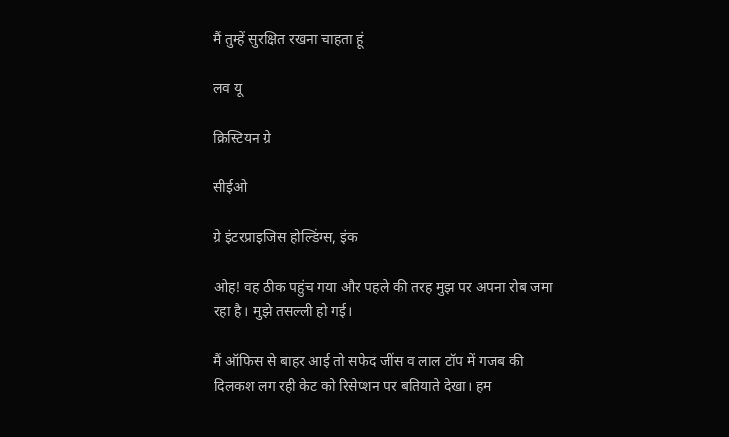मैं तुम्हें सुरक्षित रखना चाहता हूं

लव यू

क्रिस्टियन ग्रे

सीईओ

ग्रे इंटरप्राइजिस होल्डिंग्स, इंक

ओह! वह ठीक पहुंच गया और पहले की तरह मुझ पर अपना रोब जमा रहा है। मुझे तसल्ली हो गई।

मैं ऑफिस से बाहर आई तो सफेद जींस व लाल टॉप में गजब की दिलकश लग रही केट को रिसेप्शन पर बतियाते देखा। हम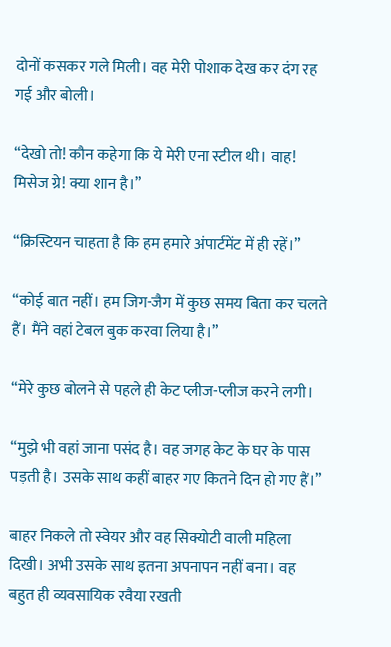दोनों कसकर गले मिली। वह मेरी पोशाक देख कर दंग रह गई और बोली।

“देखो तो! कौन कहेगा कि ये मेरी एना स्टील थी। वाह! मिसेज ग्रे! क्या शान है।”

“क्रिस्टियन चाहता है कि हम हमारे अंपार्टमेंट में ही रहें।”

“कोई बात नहीं। हम जिग-जैग में कुछ समय बिता कर चलते हैं। मैंने वहां टेबल बुक करवा लिया है।”

“मेरे कुछ बोलने से पहले ही केट प्लीज-प्लीज करने लगी।

“मुझे भी वहां जाना पसंद है। वह जगह केट के घर के पास पड़ती है। उसके साथ कहीं बाहर गए कितने दिन हो गए हैं।”

बाहर निकले तो स्वेयर और वह सिक्योटी वाली महिला दिखी। अभी उसके साथ इतना अपनापन नहीं बना। वह बहुत ही व्यवसायिक रवैया रखती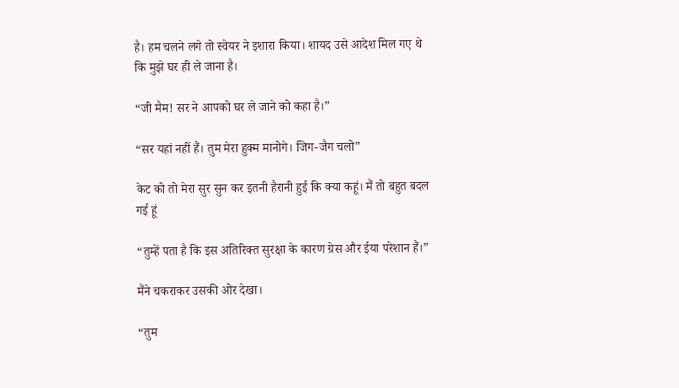है। हम चलने लगे तो स्वेयर ने इशारा किया। शायद उसे आदेश मिल गए थे कि मुझे घर ही ले जाना है।

“जी मैम! सर ने आपको घर ले जाने को कहा है।”

“सर यहां नहीं हैं। तुम मेरा हुक्म मानोगे। जिग-जैग चलो”

केट को तो मेरा सुर सुन कर इतनी हैरानी हुई कि क्या कहूं। मैं तो बहुत बदल गई हूं

“तुम्हें पता है कि इस अतिरिक्त सुरक्षा के कारण ग्रेस और ईया परेशान हैं।”

मैंने चकराकर उसकी ओर देखा।

“तुम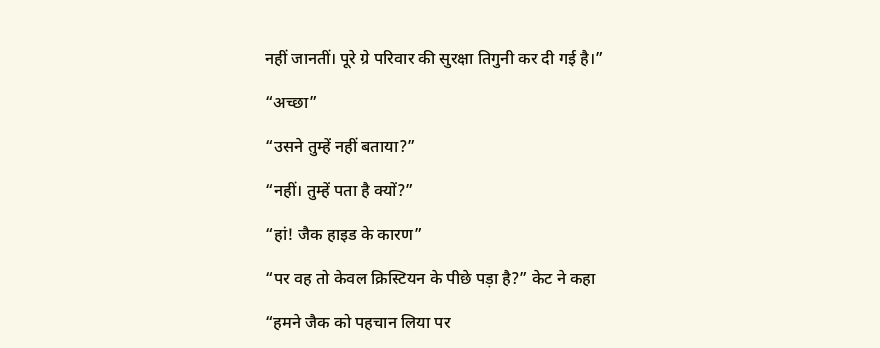नहीं जानतीं। पूरे ग्रे परिवार की सुरक्षा तिगुनी कर दी गई है।”

“अच्छा”

“उसने तुम्हें नहीं बताया?”

“नहीं। तुम्हें पता है क्यों?”

“हां! जैक हाइड के कारण”

“पर वह तो केवल क्रिस्टियन के पीछे पड़ा है?” केट ने कहा

“हमने जैक को पहचान लिया पर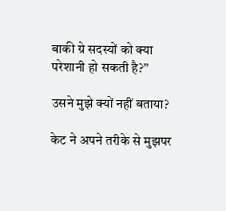बाकी ग्रे सदस्यों को क्या परेशानी हो सकती है?”

उसने मुझे क्यों नहीं बताया?

केट ने अपने तरीके से मुझपर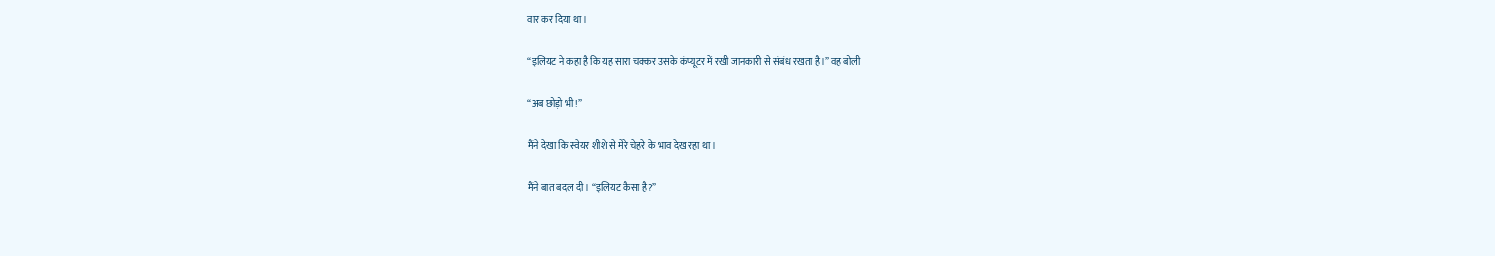वार कर दिया था।

“इलियट ने कहा है कि यह सारा चक्कर उसके कंप्यूटर में रखी जानकारी से संबंध रखता है।” वह बोली

“अब छोड़ो भी!”

मैंने देखा कि स्वेयर शीशे से मेरे चेहरे के भाव देख रहा था।

मैंने बात बदल दी। “इलियट कैसा है?”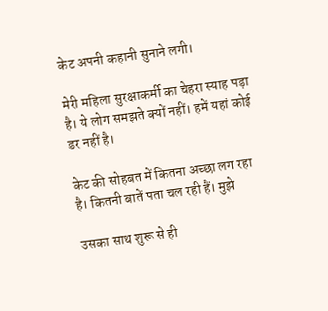केट अपनी कहानी सुनाने लगी।

मेरी महिला सुरक्षाकर्मी का चेहरा स्याह पड़ा है। ये लोग समझते क्यों नहीं। हमें यहां कोई डर नहीं है।

केट की सोहबत में कितना अच्छा लग रहा है। कितनी बातें पता चल रही हैं। मुझे

उसका साथ शुरू से ही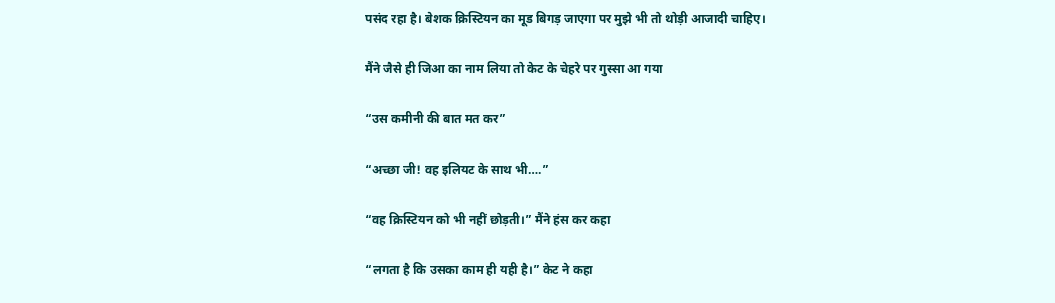पसंद रहा है। बेशक क्रिस्टियन का मूड बिगड़ जाएगा पर मुझे भी तो थोड़ी आजादी चाहिए।

मैंने जैसे ही जिआ का नाम लिया तो केट के चेहरे पर गुस्सा आ गया

“उस कमीनी की बात मत कर”

“अच्छा जी! वह इलियट के साथ भी….”

“वह क्रिस्टियन को भी नहीं छोड़ती।” मैंने हंस कर कहा

“लगता है कि उसका काम ही यही है।” केट ने कहा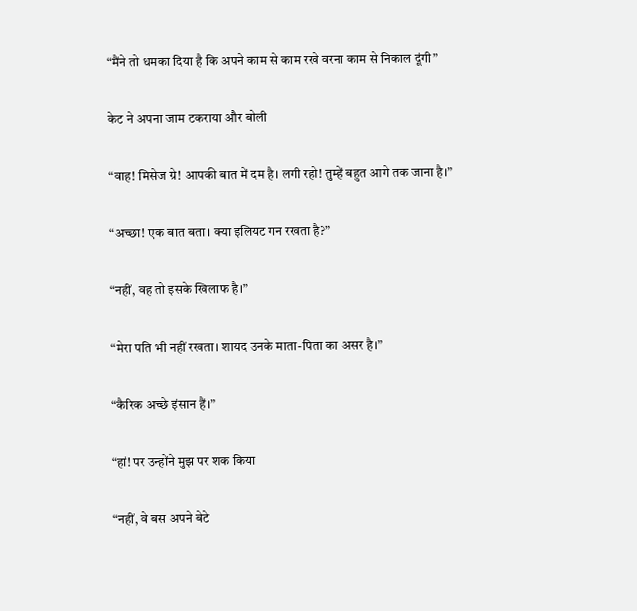“मैंने तो धमका दिया है कि अपने काम से काम रखे वरना काम से निकाल दूंगी”

केट ने अपना जाम टकराया और बोली

“वाह! मिसेज ग्रे! आपकी बात में दम है। लगी रहो! तुम्हें बहुत आगे तक जाना है।”

“अच्छा! एक बात बता। क्या इलियट गन रखता है?”

“नहीं, वह तो इसके खिलाफ है।”

“मेरा पति भी नहीं रखता। शायद उनके माता-पिता का असर है।”

“कैरिक अच्छे इंसान हैं।”

“हां! पर उन्होंने मुझ पर शक किया

“नहीं, वे बस अपने बेटे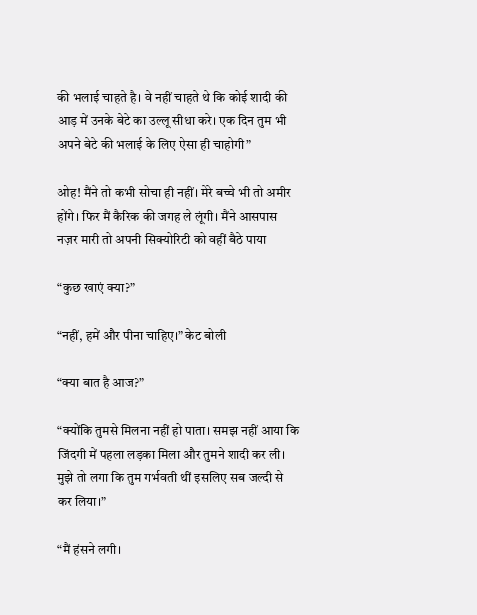की भलाई चाहते है। वे नहीं चाहते थे कि कोई शादी की आड़ में उनके बेटे का उल्लू सीधा करे। एक दिन तुम भी अपने बेटे की भलाई के लिए ऐसा ही चाहोगी”

ओह! मैंने तो कभी सोचा ही नहीं। मेरे बच्चे भी तो अमीर होंगे। फिर मैं कैरिक की जगह ले लूंगी। मैंने आसपास नज़र मारी तो अपनी सिक्योरिटी को वहीं बैठे पाया

“कुछ खाएं क्या?”

“नहीं, हमें और पीना चाहिए।” केट बोली

“क्या बात है आज?”

“क्योंकि तुमसे मिलना नहीं हो पाता। समझ नहीं आया कि जिंदगी में पहला लड़का मिला और तुमने शादी कर ली। मुझे तो लगा कि तुम गर्भवती थीं इसलिए सब जल्दी से कर लिया।”

“मैं हंसने लगी।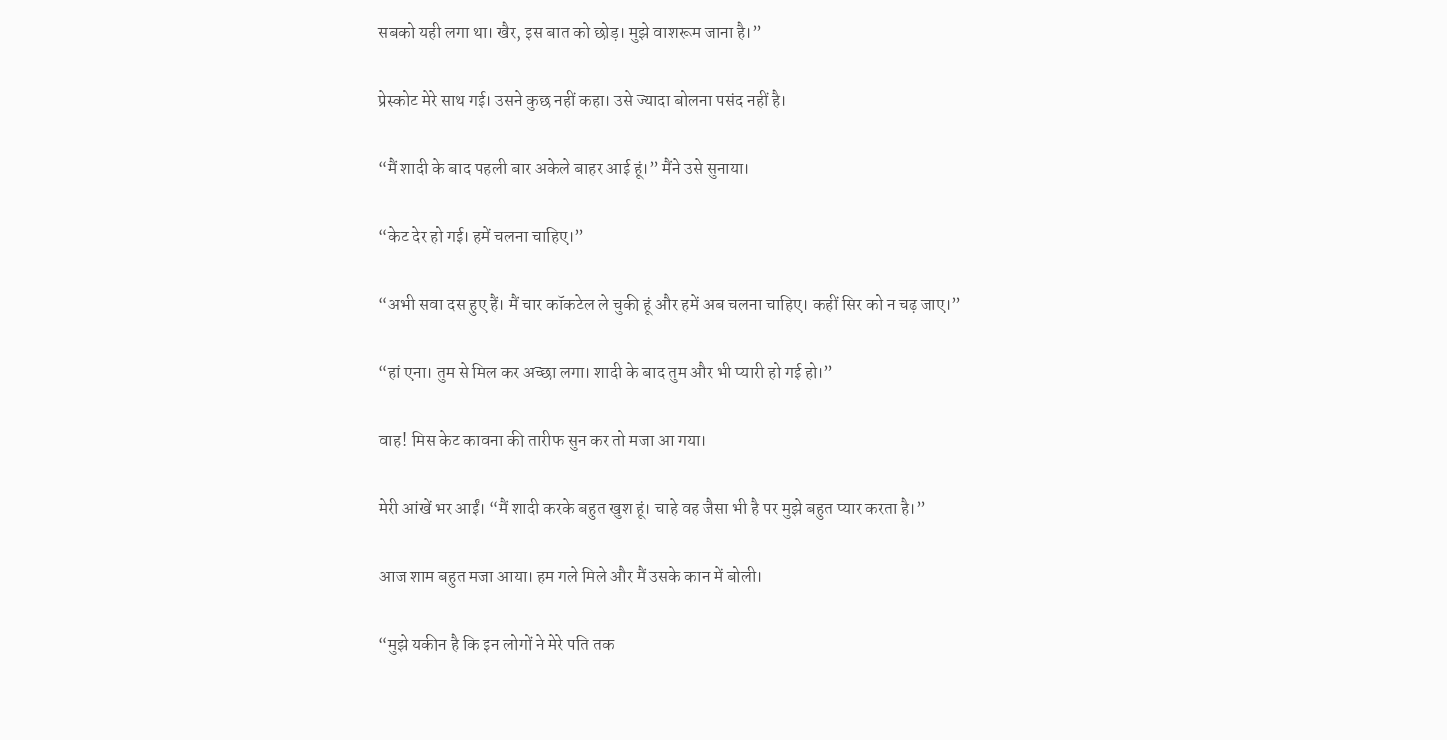सबको यही लगा था। खैर, इस बात को छोड़। मुझे वाशरूम जाना है।”

प्रेस्कोट मेरे साथ गई। उसने कुछ नहीं कहा। उसे ज्यादा बोलना पसंद नहीं है।

“मैं शादी के बाद पहली बार अकेले बाहर आई हूं।” मैंने उसे सुनाया।

“केट देर हो गई। हमें चलना चाहिए।”

“अभी सवा दस हुए हैं। मैं चार कॉकटेल ले चुकी हूं और हमें अब चलना चाहिए। कहीं सिर को न चढ़ जाए।”

“हां एना। तुम से मिल कर अच्छा लगा। शादी के बाद तुम और भी प्यारी हो गई हो।”

वाह! मिस केट कावना की तारीफ सुन कर तो मजा आ गया।

मेरी आंखें भर आईं। “मैं शादी करके बहुत खुश हूं। चाहे वह जैसा भी है पर मुझे बहुत प्यार करता है।”

आज शाम बहुत मजा आया। हम गले मिले और मैं उसके कान में बोली।

“मुझे यकीन है कि इन लोगों ने मेरे पति तक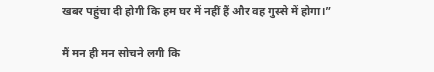खबर पहुंचा दी होगी कि हम घर में नहीं हैं और वह गुस्से में होगा।”

मैं मन ही मन सोचने लगी कि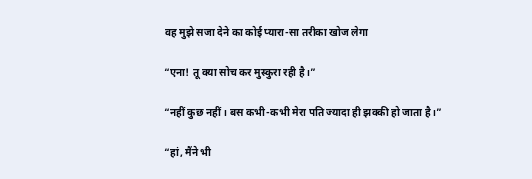वह मुझे सजा देने का कोई प्यारा-सा तरीका खोज लेगा

“एना! तू क्या सोच कर मुस्कुरा रही है।”

“नहीं कुछ नहीं। बस कभी-कभी मेरा पति ज्यादा ही झक्की हो जाता है।”

“हां, मैंने भी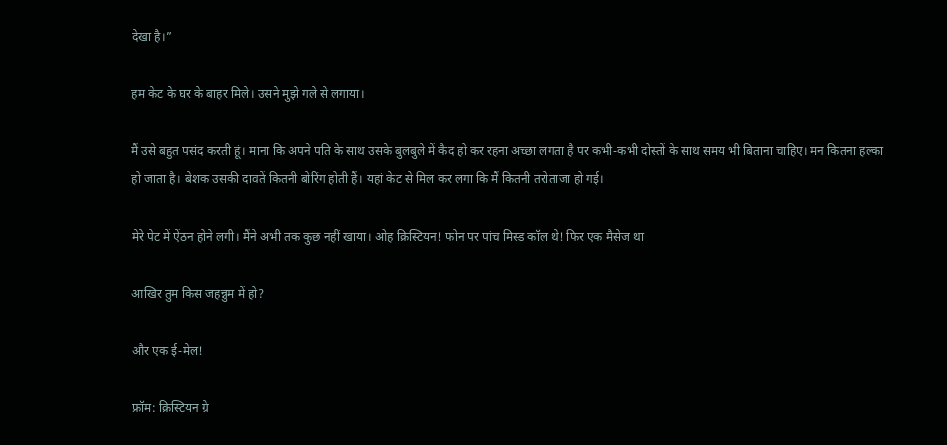देखा है।”

हम केट के घर के बाहर मिले। उसने मुझे गले से लगाया।

मैं उसे बहुत पसंद करती हूं। माना कि अपने पति के साथ उसके बुलबुले में कैद हो कर रहना अच्छा लगता है पर कभी-कभी दोस्तों के साथ समय भी बिताना चाहिए। मन कितना हल्का हो जाता है। बेशक उसकी दावतें कितनी बोरिंग होती हैं। यहां केट से मिल कर लगा कि मैं कितनी तरोताजा हो गई।

मेरे पेट में ऐंठन होने लगी। मैंने अभी तक कुछ नहीं खाया। ओह क्रिस्टियन! फोन पर पांच मिस्ड कॉल थे! फिर एक मैसेज था

आखिर तुम किस जहन्नुम में हो?

और एक ई-मेल!

फ्रॉम: क्रिस्टियन ग्रे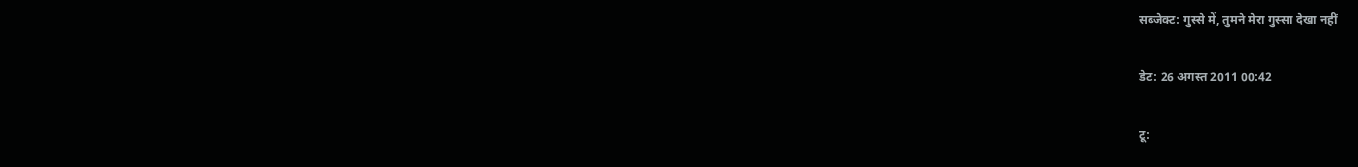सब्जेक्ट: गुस्से में, तुमने मेरा गुस्सा देखा नहीं

डेट: 26 अगस्त 2011 00:42

टू: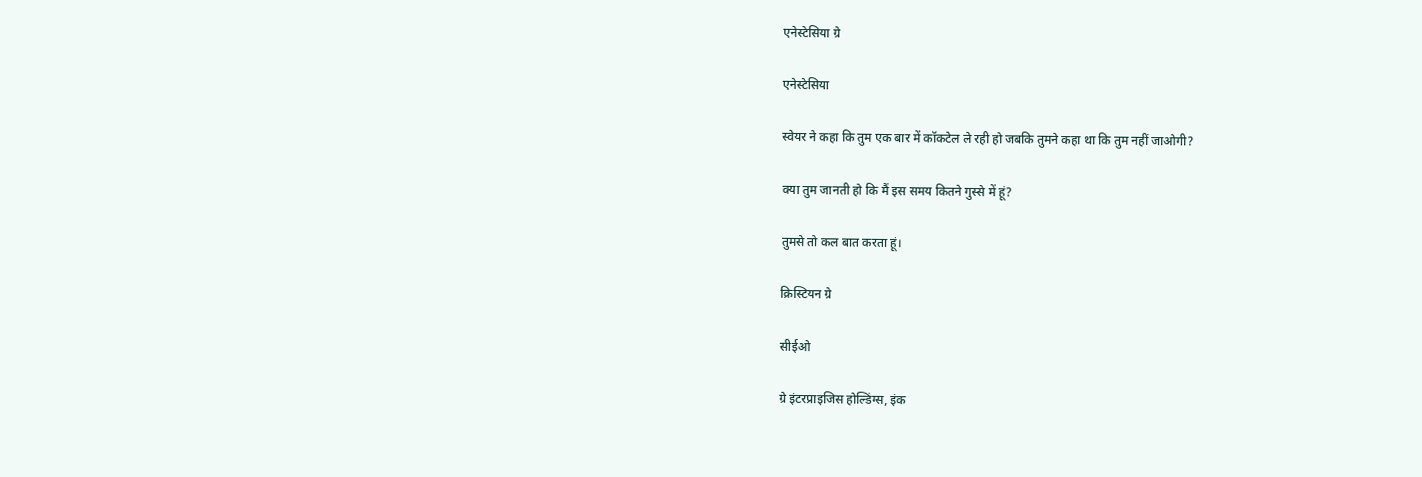एनेस्टेसिया ग्रे

एनेस्टेसिया

स्वेयर ने कहा कि तुम एक बार में कॉकटेल ले रही हो जबकि तुमने कहा था कि तुम नहीं जाओगी?

क्या तुम जानती हो कि मैं इस समय कितने गुस्से में हूं?

तुमसे तो कल बात करता हूं।

क्रिस्टियन ग्रे

सीईओ

ग्रे इंटरप्राइजिस होल्डिंग्स, इंक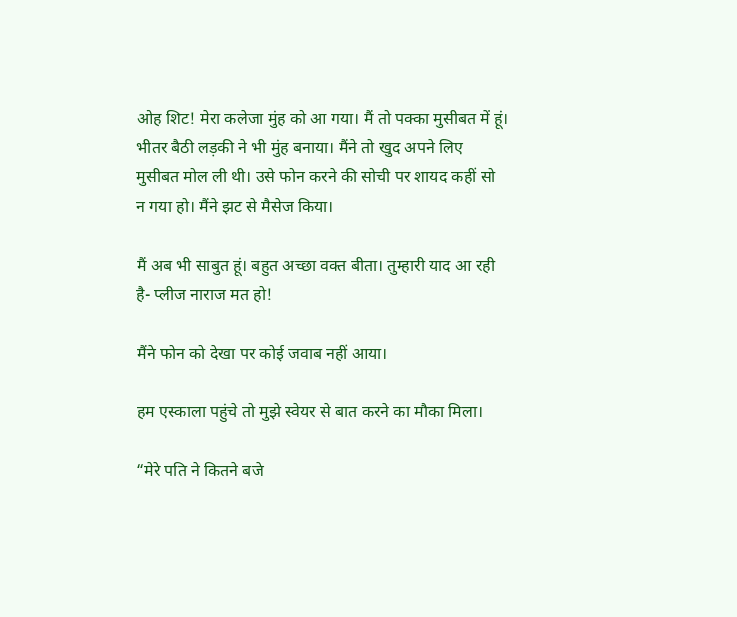ओह शिट! मेरा कलेजा मुंह को आ गया। मैं तो पक्का मुसीबत में हूं। भीतर बैठी लड़की ने भी मुंह बनाया। मैंने तो खुद अपने लिए मुसीबत मोल ली थी। उसे फोन करने की सोची पर शायद कहीं सो न गया हो। मैंने झट से मैसेज किया।

मैं अब भी साबुत हूं। बहुत अच्छा वक्त बीता। तुम्हारी याद आ रही है- प्लीज नाराज मत हो!

मैंने फोन को देखा पर कोई जवाब नहीं आया।

हम एस्काला पहुंचे तो मुझे स्वेयर से बात करने का मौका मिला।

“मेरे पति ने कितने बजे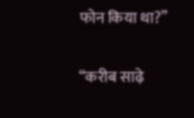फोन किया था?”

“करीब साढ़े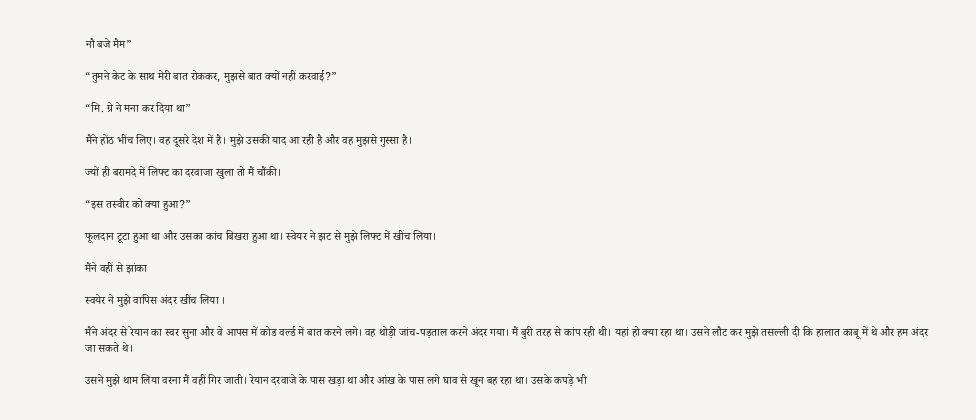नौ बजे मैम”

“तुमने केट के साथ मेरी बात रोककर, मुझसे बात क्यों नहीं करवाई?”

“मि. ग्रे ने मना कर दिया था”

मैंने होंठ भींच लिए। वह दूसरे देश में है। मुझे उसकी याद आ रही है और वह मुझसे गुस्सा है।

ज्यों ही बरामदे में लिफ्ट का दरवाजा खुला तो मैं चौंकी।

“इस तस्वीर को क्या हुआ?”

फूलदान टूटा हुआ था और उसका कांच बिखरा हुआ था। स्वेयर ने झट से मुझे लिफ्ट में खींच लिया।

मैंने वहीं से झांका

स्वयेर ने मुझे वापिस अंदर खींच लिया ।

मैंने अंदर से रेयान का स्वर सुना और वे आपस में कोड वर्ल्ड में बात करने लगे। वह थोड़ी जांच-पड़ताल करने अंदर गया। मैं बुरी तरह से कांप रही थी। यहां हो क्या रहा था। उसने लौट कर मुझे तसल्ली दी कि हालात काबू में थे और हम अंदर जा सकते थे।

उसने मुझे थाम लिया वरना मैं वहीं गिर जाती। रेयान दरवाजे के पास खड़ा था और आंख के पास लगे घाव से खून बह रहा था। उसके कपड़े भी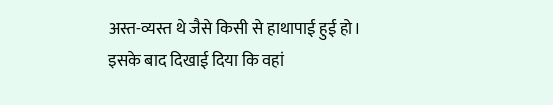अस्त-व्यस्त थे जैसे किसी से हाथापाई हुई हो। इसके बाद दिखाई दिया कि वहां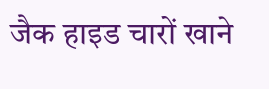जैक हाइड चारों खाने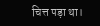चित्त पड़ा था।